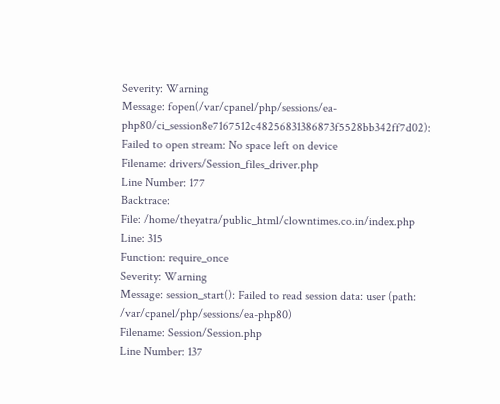Severity: Warning
Message: fopen(/var/cpanel/php/sessions/ea-php80/ci_session8e7167512c48256831386873f5528bb342ff7d02): Failed to open stream: No space left on device
Filename: drivers/Session_files_driver.php
Line Number: 177
Backtrace:
File: /home/theyatra/public_html/clowntimes.co.in/index.php
Line: 315
Function: require_once
Severity: Warning
Message: session_start(): Failed to read session data: user (path: /var/cpanel/php/sessions/ea-php80)
Filename: Session/Session.php
Line Number: 137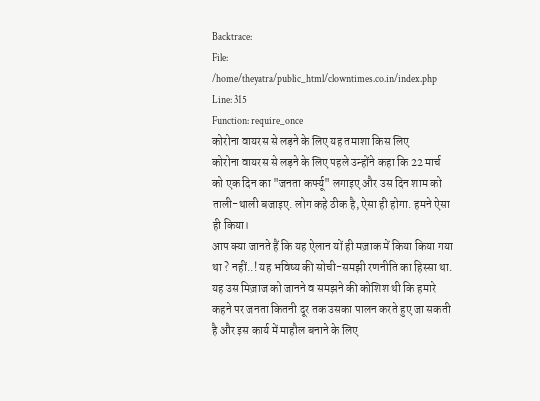Backtrace:
File: /home/theyatra/public_html/clowntimes.co.in/index.php
Line: 315
Function: require_once
कोरोना वायरस से लड़ने के लिए यह तमाशा किस लिए
कोरोना वायरस से लड़ने के लिए पहले उन्होंने कहा कि 22 मार्च को एक दिन का "जनता कर्फ्यू" लगाइए और उस दिन शाम को ताली-थाली बजाइए. लोग कहे ठीक है, ऐसा ही होगा. हमने ऐसा ही किया।
आप क्या जानते हैं कि यह ऐलान यों ही मज़ाक में किया किया गया था ? नहीं..! यह भविष्य की सोची-समझी रणनीति का हिस्सा था. यह उस मिज़ाज को जानने व समझने की कोशिश थी कि हमारे कहने पर जनता कितनी दूर तक उसका पालन करते हुए जा सकती है और इस कार्य में माहौल बनाने के लिए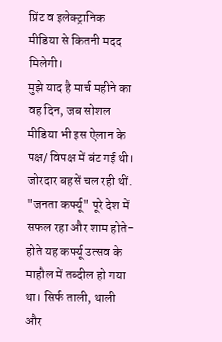प्रिंट व इलेक्ट्रानिक मीडिया से कितनी मदद मिलेगी।
मुझे याद है मार्च महीने का वह दिन, जब सोशल मीडिया भी इस ऐलान के पक्ष/ विपक्ष में बंट गई थी। जोरदार बहसें चल रही थीं. "जनता कर्फ्यू" पूरे देश में सफल रहा और शाम होते-होते यह कर्फ्यू उत्सव के माहौल में तब्दील हो गया था। सिर्फ ताली, थाली और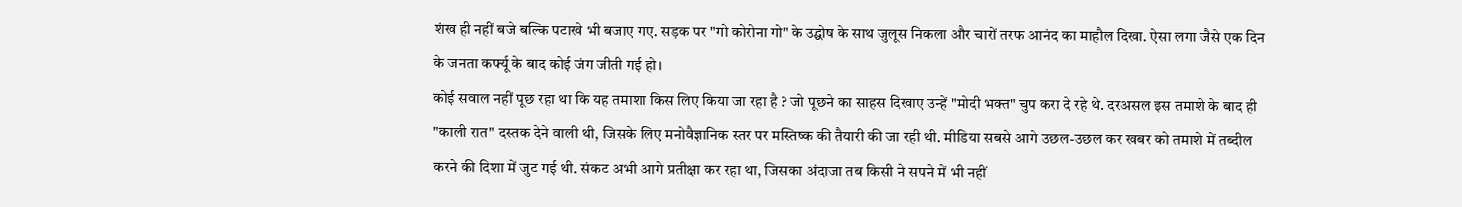शंख ही नहीं बजे बल्कि पटाखे भी बजाए गए. सड़क पर "गो कोरोना गो" के उद्घोष के साथ जुलूस निकला और चारों तरफ आनंद का माहौल दिखा. ऐसा लगा जैसे एक दिन के जनता कर्फ्यू के बाद कोई जंग जीती गई हो।
कोई सवाल नहीं पूछ रहा था कि यह तमाशा किस लिए किया जा रहा है ? जो पूछने का साहस दिखाए उन्हें "मोदी भक्त" चुप करा दे रहे थे. दरअसल इस तमाशे के बाद ही "काली रात" दस्तक देने वाली थी, जिसके लिए मनोवैज्ञानिक स्तर पर मस्तिष्क की तैयारी की जा रही थी. मीडिया सबसे आगे उछल-उछल कर खबर को तमाशे में तब्दील करने की दिशा में जुट गई थी. संकट अभी आगे प्रतीक्षा कर रहा था, जिसका अंदाजा तब किसी ने सपने में भी नहीं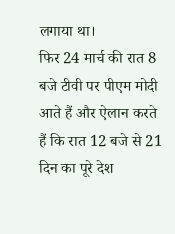लगाया था।
फिर 24 मार्च की रात 8 बजे टीवी पर पीएम मोदी आते हैं और ऐलान करते हैं कि रात 12 बजे से 21 दिन का पूरे देश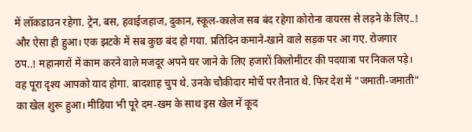में लॉकडाउन रहेगा. ट्रेन, बस, हवाईजहाज, दुकान, स्कूल-कालेज सब बंद रहेगा कोरोना वायरस से लड़ने के लिए..! और ऐसा ही हुआ। एक झटके में सब कुछ बंद हो गया. प्रतिदिन कमाने-खाने वाले सड़क पर आ गए. रोजगार ठप..! महानगरों में काम करने वाले मजदूर अपने घर जाने के लिए हजारों किलोमीटर की पदयात्रा पर निकल पड़े।
वह पूरा दृश्य आपको याद होगा. बादशाह चुप थे. उनके चौकीदार मोर्चे पर तैनात थे. फिर देश में "जमाती-जमाती" का खेल शुरू हुआ। मीडिया भी पूरे दम-खम के साथ इस खेल में कूद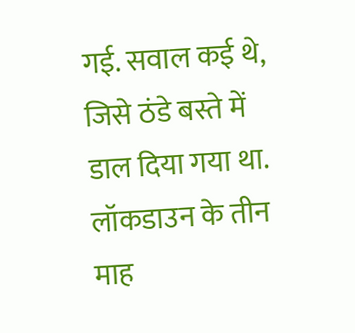गई. सवाल कई थे, जिसे ठंडे बस्ते में डाल दिया गया था. लॉकडाउन के तीन माह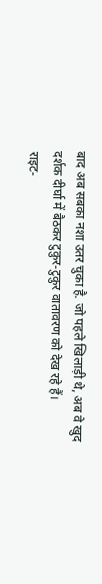बाद अब सबका नशा उतर चुका है. जो पहले खिलाड़ी थे, अब वे खुद दर्शक दीर्घा में बैठकर टुकुर-टुकुर वातावरण को देख रहे हैं।
राइट-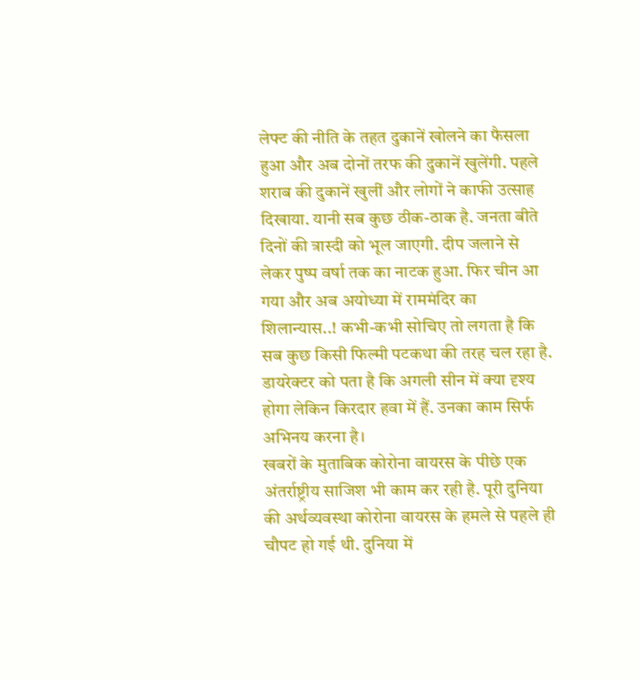लेफ्ट की नीति के तहत दुकानें खोलने का फैसला हुआ और अब दोनों तरफ की दुकानें खुलेंगी. पहले शराब की दुकानें खुलीं और लोगों ने काफी उत्साह दिखाया. यानी सब कुछ ठीक-ठाक है. जनता बीते दिनों की त्रास्दी को भूल जाएगी. दीप जलाने से लेकर पुष्प वर्षा तक का नाटक हुआ. फिर चीन आ गया और अब अयोध्या में राममंदिर का शिलान्यास..! कभी-कभी सोचिए तो लगता है कि सब कुछ किसी फिल्मी पटकथा की तरह चल रहा है. डायरेक्टर को पता है कि अगली सीन में क्या दृश्य होगा लेकिन किरदार हवा में हैं. उनका काम सिर्फ अभिनय करना है।
खबरों के मुताबिक कोरोना वायरस के पीछे एक अंतर्राष्ट्रीय साजिश भी काम कर रही है. पूरी दुनिया की अर्थव्यवस्था कोरोना वायरस के हमले से पहले ही चौपट हो गई थी. दुनिया में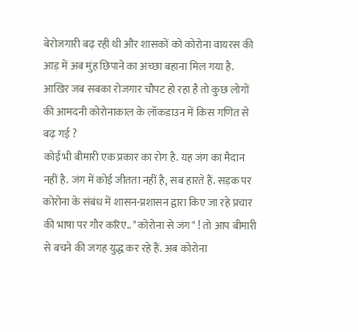बेरोजगारी बढ़ रही थी और शासकों को कोरोना वायरस की आड़ में अब मुंह छिपाने का अच्छा बहाना मिल गया है. आखिर जब सबका रोजगार चौपट हो रहा है तो कुछ लोगों की आमदनी कोरोनाकाल के लॉकडाउन में किस गणित से बढ़ गई ?
कोई भी बीमारी एक प्रकार का रोग है. यह जंग का मैदान नहीं है. जंग में कोई जीतता नहीं है, सब हारते हैं. सड़क पर कोरोना के संबंध में शासन-प्रशासन द्वारा किए जा रहे प्रचार की भाषा पर गौर करिए.. "कोरोना से जंग" ! तो आप बीमारी से बचने की जगह युद्ध कर रहे हैं. अब कोरोना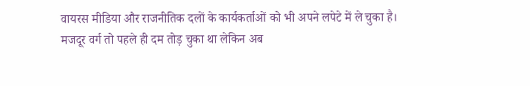वायरस मीडिया और राजनीतिक दलों के कार्यकर्ताओं को भी अपने लपेटे में ले चुका है।
मजदूर वर्ग तो पहले ही दम तोड़ चुका था लेकिन अब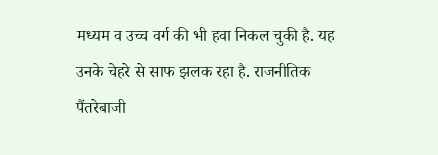मध्यम व उच्च वर्ग की भी हवा निकल चुकी है. यह उनके चेहरे से साफ झलक रहा है. राजनीतिक पैंतरेबाजी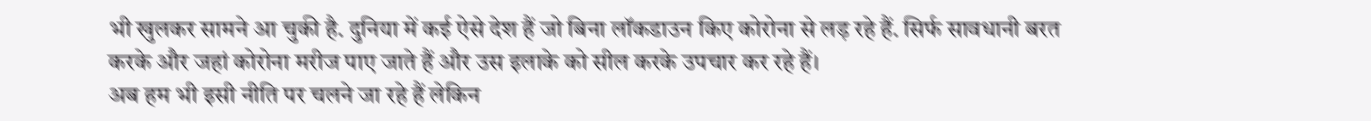भी खुलकर सामने आ चुकी है. दुनिया में कई ऐसे देश हैं जो बिना लॉकडाउन किए कोरोना से लड़ रहे हैं. सिर्फ सावधानी बरत करके और जहां कोरोना मरीज पाए जाते हैं और उस इलाके को सील करके उपचार कर रहे हैं।
अब हम भी इसी नीति पर चलने जा रहे हैं लेकिन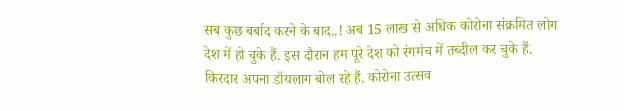सब कुछ बर्बाद करने के बाद..! अब 15 लाख से अधिक कोरोना संक्रमित लोग देश में हो चुके हैं. इस दौरान हम पूरे देश को रंगमंच में तब्दील कर चुके हैं. किरदार अपना डॉयलाग बोल रहे हैं. कोरोना उत्सव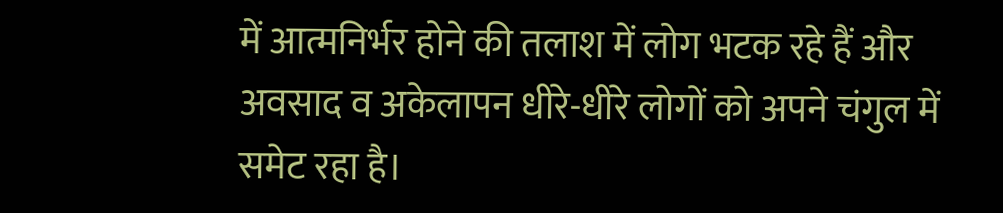में आत्मनिर्भर होने की तलाश में लोग भटक रहे हैं और अवसाद व अकेलापन धीरे-धीरे लोगों को अपने चंगुल में समेट रहा है।